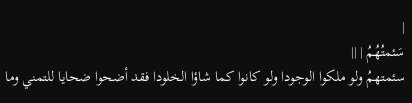|
سَئمتُهُمُ | ||
سئمتهمُ ولو ملكوا الوجودا ولو كانوا كما شاؤا الخلودا فقد أضحوا ضحايا للتمني وما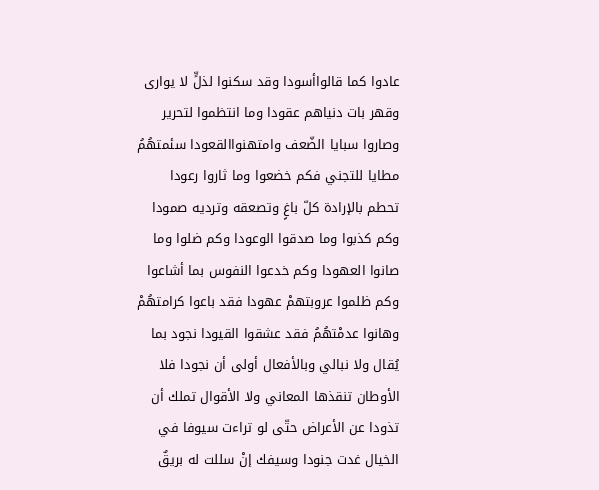عادوا كما قالواأسودا وقد سكنوا لذلٍّ لا يوارى وقهر بات دنياهم عقودا وما انتظموا لتحرير وصاروا سبايا الضّعف وامتهنواالقعودا سئمتهُمُ مطايا للتجني فكم خضعوا وما ثاروا رعودا تحطم بالإرادة كلّ باغٍ وتصعقه وترديه صمودا وكم كذبوا وما صدقوا الوعودا وكم ضلوا وما صانوا العهودا وكم خدعوا النفوس بما أشاعوا وكم ظلموا عروبتهمْ عهودا فقد باعوا كرامتهُمْ وهانوا عدمْتهُمُ فقد عشقوا القيودا نجود بما يُقال ولا نبالي وبالأفعال أولى أن نجودا فلا الأوطان تنقذها المعاني ولا الأقوال تملك أن تذودا عن الأعراض حتّى لو تراءت سيوفا في الخيال غدت جنودا وسيفك إنْ سللت له بريقٌ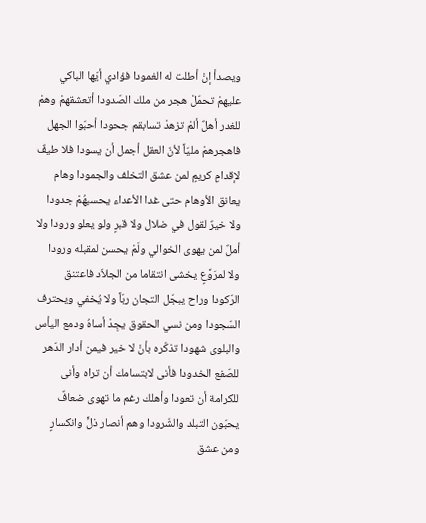ويصدأ إنْ أطلت له الغمودا فؤادي أيّها الباكي عليهمْ تحمّلْ هجر من ملك الصّدودا أتعشقهمْ وهمْ للغدر أهلٌ ألمْ تزهدْ تسابقم جحودا أحبّوا الجهل فاهجرهمْ مليّاً لأنّ العقل أجمل أن يسودا فلا طيفٌ لإقدامٍ كريمٍ لمن عشق التخلف والجمودا وهام يعانق الأوهام حتى غدا الأعداء يحسبهُمْ جدودا ولا خيرٌ لقول في ضلال ولا قبرٍ ولو يعلو ورودا ولا أملٌ لمن يهوى الخوالي ولَمْ يحسن لمقبله ورودا ولا لمرَوَّعٍ يخشى انتقاما من الجلاّد فاعتنق الرّكودا وراح يبجّل التجان ربّاً ولا يُخفي ويحترف السّجودا ومن نسي الحقوق يجِدْ أساهُ ودمع اليأس والبلوى شهودا تذكّره بأنْ لا خير فيمن أدار الدّهر للصّفع الخدودا فأنى لابتسامك أن تراه وأنى للكرامة أن تعودا وأهلك رغم ما تهوى ضعافٌ يحبّون التبلد والشّرودا وهم أنصار ذلٍّ وانكسارٍ ومن عشق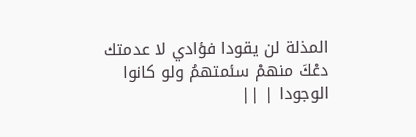المذلة لن يقودا فؤادي لا عدمتك دعْكَ منهمْ سئمتهمُ ولو كانوا الوجودا | ||